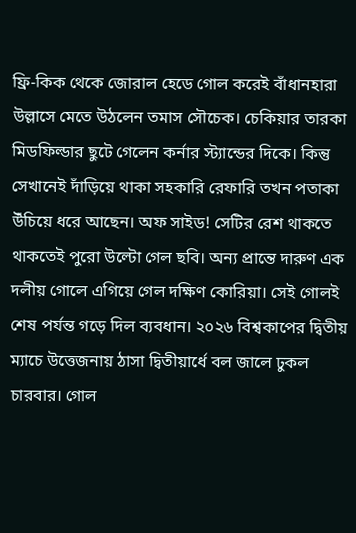ফ্রি-কিক থেকে জোরাল হেডে গোল করেই বাঁধানহারা উল্লাসে মেতে উঠলেন তমাস সৌচেক। চেকিয়ার তারকা মিডফিল্ডার ছুটে গেলেন কর্নার স্ট্যান্ডের দিকে। কিন্তু সেখানেই দাঁড়িয়ে থাকা সহকারি রেফারি তখন পতাকা উঁচিয়ে ধরে আছেন। অফ সাইড! সেটির রেশ থাকতে থাকতেই পুরো উল্টো গেল ছবি। অন্য প্রান্তে দারুণ এক দলীয় গোলে এগিয়ে গেল দক্ষিণ কোরিয়া। সেই গোলই শেষ পর্যন্ত গড়ে দিল ব্যবধান। ২০২৬ বিশ্বকাপের দ্বিতীয় ম্যাচে উত্তেজনায় ঠাসা দ্বিতীয়ার্ধে বল জালে ঢুকল চারবার। গোল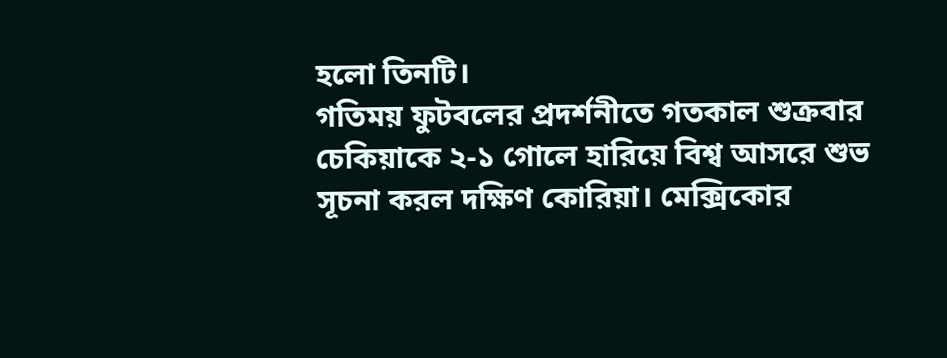হলো তিনটি।
গতিময় ফুটবলের প্রদর্শনীতে গতকাল শুক্রবার চেকিয়াকে ২-১ গোলে হারিয়ে বিশ্ব আসরে শুভ সূচনা করল দক্ষিণ কোরিয়া। মেক্সিকোর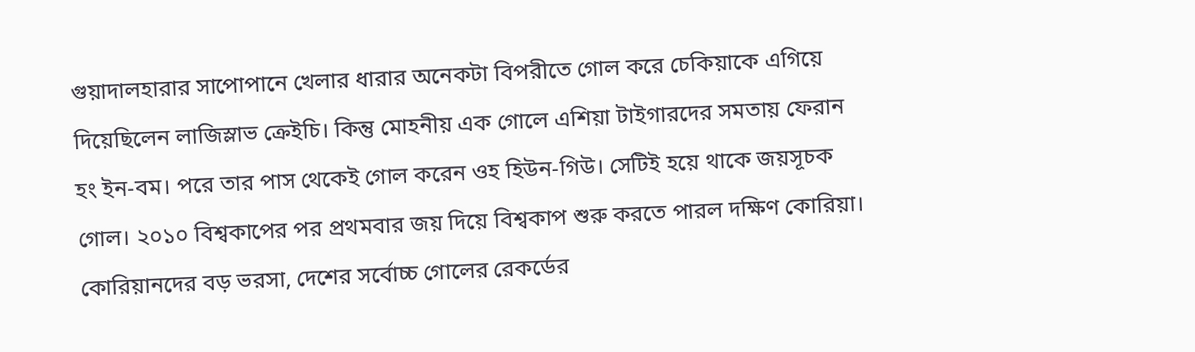গুয়াদালহারার সাপোপানে খেলার ধারার অনেকটা বিপরীতে গোল করে চেকিয়াকে এগিয়ে দিয়েছিলেন লাজিস্লাভ ক্রেইচি। কিন্তু মোহনীয় এক গোলে এশিয়া টাইগারদের সমতায় ফেরান হং ইন-বম। পরে তার পাস থেকেই গোল করেন ওহ হিউন-গিউ। সেটিই হয়ে থাকে জয়সূচক গোল। ২০১০ বিশ্বকাপের পর প্রথমবার জয় দিয়ে বিশ্বকাপ শুরু করতে পারল দক্ষিণ কোরিয়া। কোরিয়ানদের বড় ভরসা, দেশের সর্বোচ্চ গোলের রেকর্ডের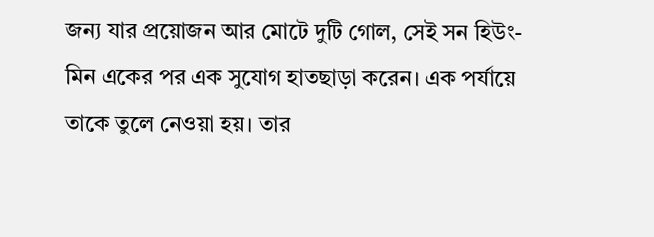জন্য যার প্রয়োজন আর মোটে দুটি গোল, সেই সন হিউং-মিন একের পর এক সুযোগ হাতছাড়া করেন। এক পর্যায়ে তাকে তুলে নেওয়া হয়। তার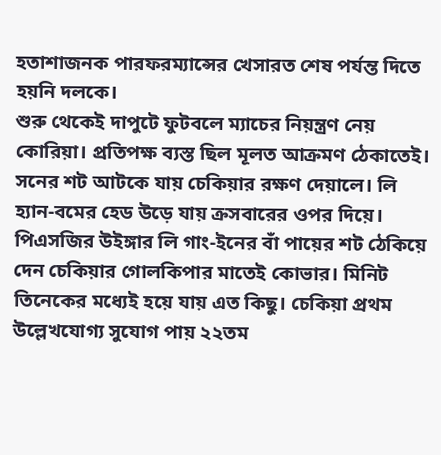হতাশাজনক পারফরম্যান্সের খেসারত শেষ পর্যন্ত দিতে হয়নি দলকে।
শুরু থেকেই দাপুটে ফুটবলে ম্যাচের নিয়ন্ত্রণ নেয় কোরিয়া। প্রতিপক্ষ ব্যস্ত ছিল মূলত আক্রমণ ঠেকাতেই। সনের শট আটকে যায় চেকিয়ার রক্ষণ দেয়ালে। লি হ্যান-বমের হেড উড়ে যায় ক্রসবারের ওপর দিয়ে। পিএসজির উইঙ্গার লি গাং-ইনের বাঁ পায়ের শট ঠেকিয়ে দেন চেকিয়ার গোলকিপার মাতেই কোভার। মিনিট তিনেকের মধ্যেই হয়ে যায় এত কিছু। চেকিয়া প্রথম উল্লেখযোগ্য সুযোগ পায় ২২তম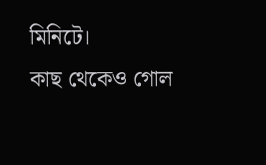মিনিটে।
কাছ থেকেও গোল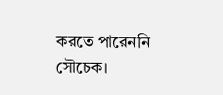করতে পারেননি সৌচেক।